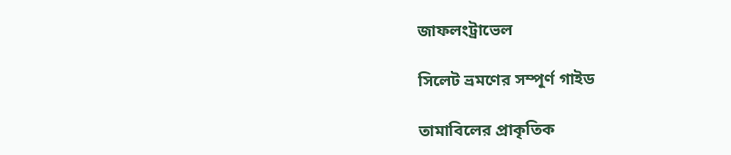জাফলংট্রাভেল

সিলেট ভ্রমণের সম্পূর্ণ গাইড

তামাবিলের প্রাকৃতিক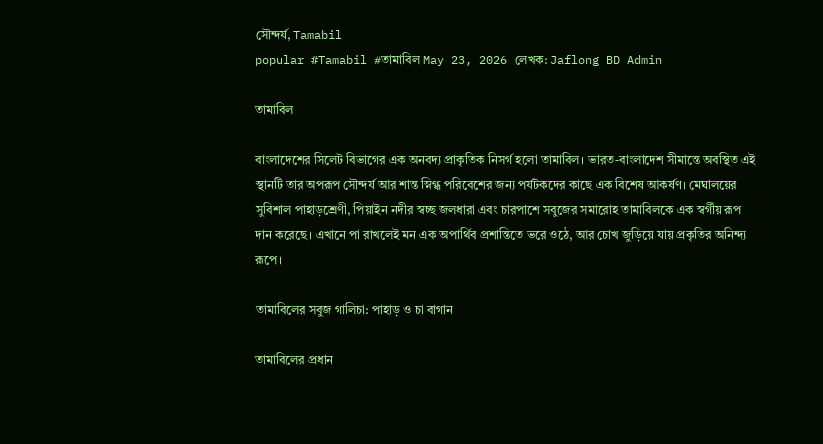সৌন্দর্য, Tamabil
popular #Tamabil #তামাবিল May 23, 2026 লেখক: Jaflong BD Admin

তামাবিল

বাংলাদেশের সিলেট বিভাগের এক অনবদ্য প্রাকৃতিক নিসর্গ হলো তামাবিল। ভারত-বাংলাদেশ সীমান্তে অবস্থিত এই স্থানটি তার অপরূপ সৌন্দর্য আর শান্ত স্নিগ্ধ পরিবেশের জন্য পর্যটকদের কাছে এক বিশেষ আকর্ষণ। মেঘালয়ের সুবিশাল পাহাড়শ্রেণী, পিয়াইন নদীর স্বচ্ছ জলধারা এবং চারপাশে সবুজের সমারোহ তামাবিলকে এক স্বর্গীয় রূপ দান করেছে। এখানে পা রাখলেই মন এক অপার্থিব প্রশান্তিতে ভরে ওঠে, আর চোখ জুড়িয়ে যায় প্রকৃতির অনিন্দ্য রূপে।

তামাবিলের সবুজ গালিচা: পাহাড় ও চা বাগান

তামাবিলের প্রধান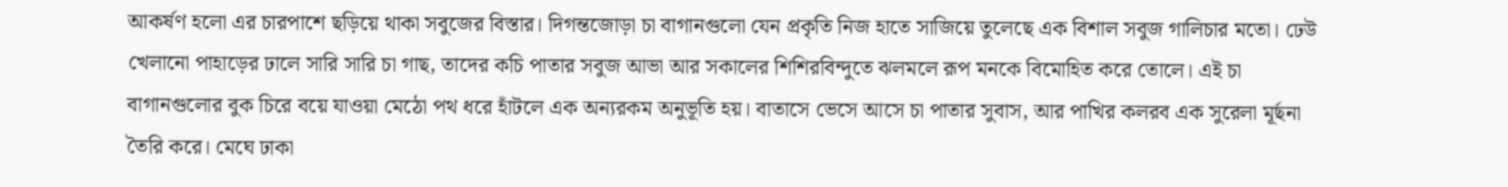আকর্ষণ হলো এর চারপাশে ছড়িয়ে থাকা সবুজের বিস্তার। দিগন্তজোড়া চা বাগানগুলো যেন প্রকৃতি নিজ হাতে সাজিয়ে তুলেছে এক বিশাল সবুজ গালিচার মতো। ঢেউ খেলানো পাহাড়ের ঢালে সারি সারি চা গাছ, তাদের কচি পাতার সবুজ আভা আর সকালের শিশিরবিন্দুতে ঝলমলে রূপ মনকে বিমোহিত করে তোলে। এই চা বাগানগুলোর বুক চিরে বয়ে যাওয়া মেঠো পথ ধরে হাঁটলে এক অন্যরকম অনুভূতি হয়। বাতাসে ভেসে আসে চা পাতার সুবাস, আর পাখির কলরব এক সুরেলা মূর্ছনা তৈরি করে। মেঘে ঢাকা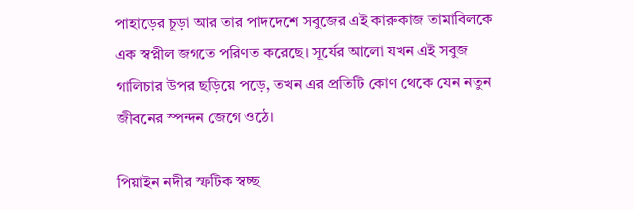পাহাড়ের চূড়া আর তার পাদদেশে সবুজের এই কারুকাজ তামাবিলকে এক স্বপ্নীল জগতে পরিণত করেছে। সূর্যের আলো যখন এই সবুজ গালিচার উপর ছড়িয়ে পড়ে, তখন এর প্রতিটি কোণ থেকে যেন নতুন জীবনের স্পন্দন জেগে ওঠে।

পিয়াইন নদীর স্ফটিক স্বচ্ছ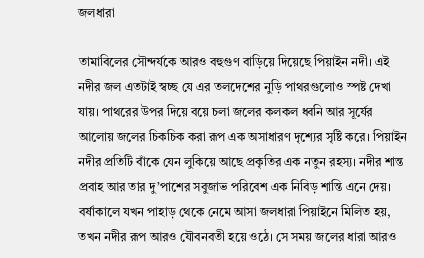জলধারা

তামাবিলের সৌন্দর্যকে আরও বহুগুণ বাড়িয়ে দিয়েছে পিয়াইন নদী। এই নদীর জল এতটাই স্বচ্ছ যে এর তলদেশের নুড়ি পাথরগুলোও স্পষ্ট দেখা যায়। পাথরের উপর দিয়ে বয়ে চলা জলের কলকল ধ্বনি আর সূর্যের আলোয় জলের চিকচিক করা রূপ এক অসাধারণ দৃশ্যের সৃষ্টি করে। পিয়াইন নদীর প্রতিটি বাঁকে যেন লুকিয়ে আছে প্রকৃতির এক নতুন রহস্য। নদীর শান্ত প্রবাহ আর তার দু’পাশের সবুজাভ পরিবেশ এক নিবিড় শান্তি এনে দেয়। বর্ষাকালে যখন পাহাড় থেকে নেমে আসা জলধারা পিয়াইনে মিলিত হয়, তখন নদীর রূপ আরও যৌবনবতী হয়ে ওঠে। সে সময় জলের ধারা আরও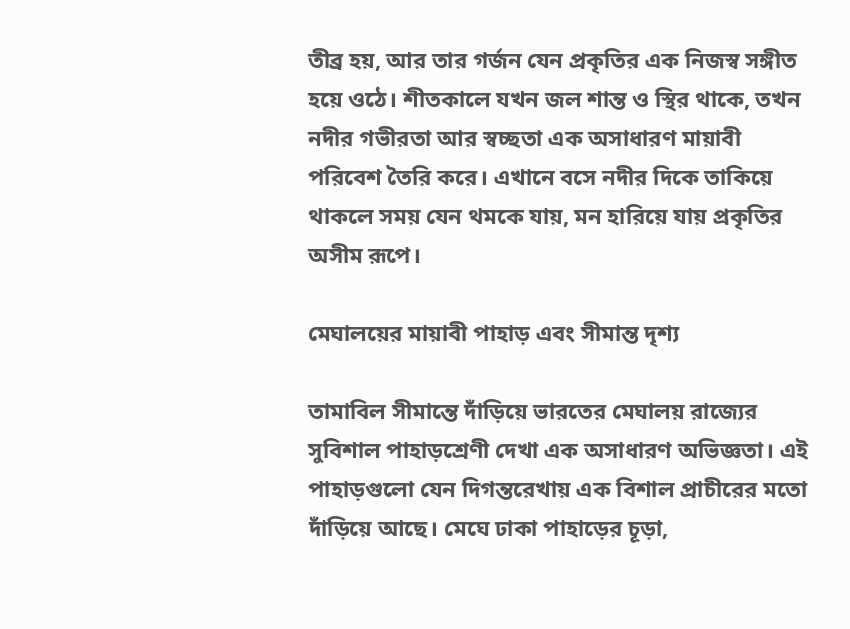তীব্র হয়, আর তার গর্জন যেন প্রকৃতির এক নিজস্ব সঙ্গীত হয়ে ওঠে। শীতকালে যখন জল শান্ত ও স্থির থাকে, তখন নদীর গভীরতা আর স্বচ্ছতা এক অসাধারণ মায়াবী পরিবেশ তৈরি করে। এখানে বসে নদীর দিকে তাকিয়ে থাকলে সময় যেন থমকে যায়, মন হারিয়ে যায় প্রকৃতির অসীম রূপে।

মেঘালয়ের মায়াবী পাহাড় এবং সীমান্ত দৃশ্য

তামাবিল সীমান্তে দাঁড়িয়ে ভারতের মেঘালয় রাজ্যের সুবিশাল পাহাড়শ্রেণী দেখা এক অসাধারণ অভিজ্ঞতা। এই পাহাড়গুলো যেন দিগন্তরেখায় এক বিশাল প্রাচীরের মতো দাঁড়িয়ে আছে। মেঘে ঢাকা পাহাড়ের চূড়া,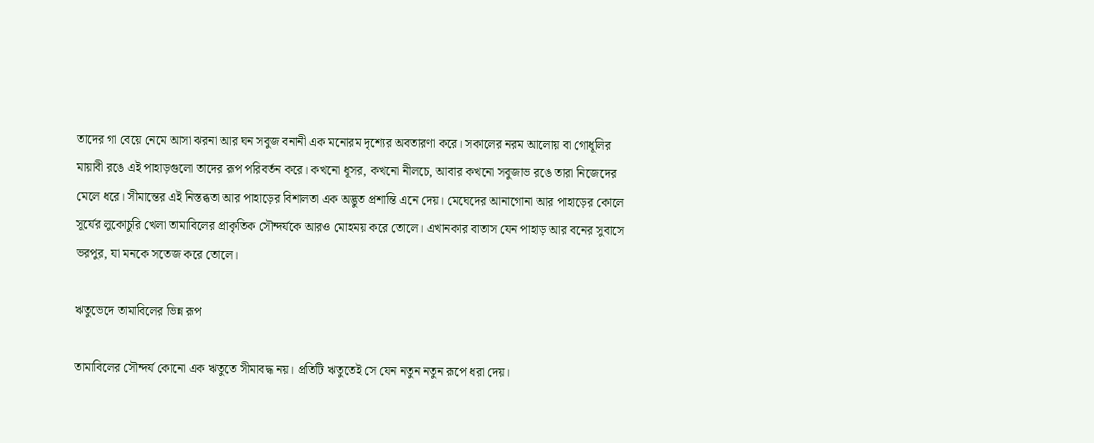তাদের গা বেয়ে নেমে আসা ঝরনা আর ঘন সবুজ বনানী এক মনোরম দৃশ্যের অবতারণা করে। সকালের নরম আলোয় বা গোধূলির মায়াবী রঙে এই পাহাড়গুলো তাদের রূপ পরিবর্তন করে। কখনো ধূসর, কখনো নীলচে, আবার কখনো সবুজাভ রঙে তারা নিজেদের মেলে ধরে। সীমান্তের এই নিস্তব্ধতা আর পাহাড়ের বিশালতা এক অদ্ভুত প্রশান্তি এনে দেয়। মেঘেদের আনাগোনা আর পাহাড়ের কোলে সূর্যের লুকোচুরি খেলা তামাবিলের প্রাকৃতিক সৌন্দর্যকে আরও মোহময় করে তোলে। এখানকার বাতাস যেন পাহাড় আর বনের সুবাসে ভরপুর, যা মনকে সতেজ করে তোলে।

ঋতুভেদে তামাবিলের ভিন্ন রূপ

তামাবিলের সৌন্দর্য কোনো এক ঋতুতে সীমাবদ্ধ নয়। প্রতিটি ঋতুতেই সে যেন নতুন নতুন রূপে ধরা দেয়।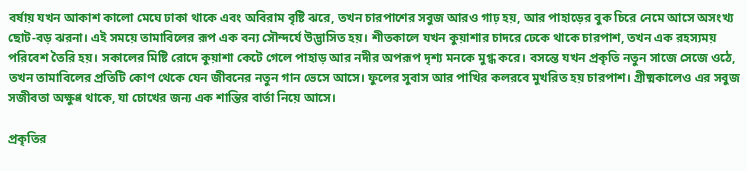বর্ষায় যখন আকাশ কালো মেঘে ঢাকা থাকে এবং অবিরাম বৃষ্টি ঝরে, তখন চারপাশের সবুজ আরও গাঢ় হয়, আর পাহাড়ের বুক চিরে নেমে আসে অসংখ্য ছোট-বড় ঝরনা। এই সময়ে তামাবিলের রূপ এক বন্য সৌন্দর্যে উদ্ভাসিত হয়। শীতকালে যখন কুয়াশার চাদরে ঢেকে থাকে চারপাশ, তখন এক রহস্যময় পরিবেশ তৈরি হয়। সকালের মিষ্টি রোদে কুয়াশা কেটে গেলে পাহাড় আর নদীর অপরূপ দৃশ্য মনকে মুগ্ধ করে। বসন্তে যখন প্রকৃতি নতুন সাজে সেজে ওঠে, তখন তামাবিলের প্রতিটি কোণ থেকে যেন জীবনের নতুন গান ভেসে আসে। ফুলের সুবাস আর পাখির কলরবে মুখরিত হয় চারপাশ। গ্রীষ্মকালেও এর সবুজ সজীবতা অক্ষুণ্ণ থাকে, যা চোখের জন্য এক শান্তির বার্তা নিয়ে আসে।

প্রকৃতির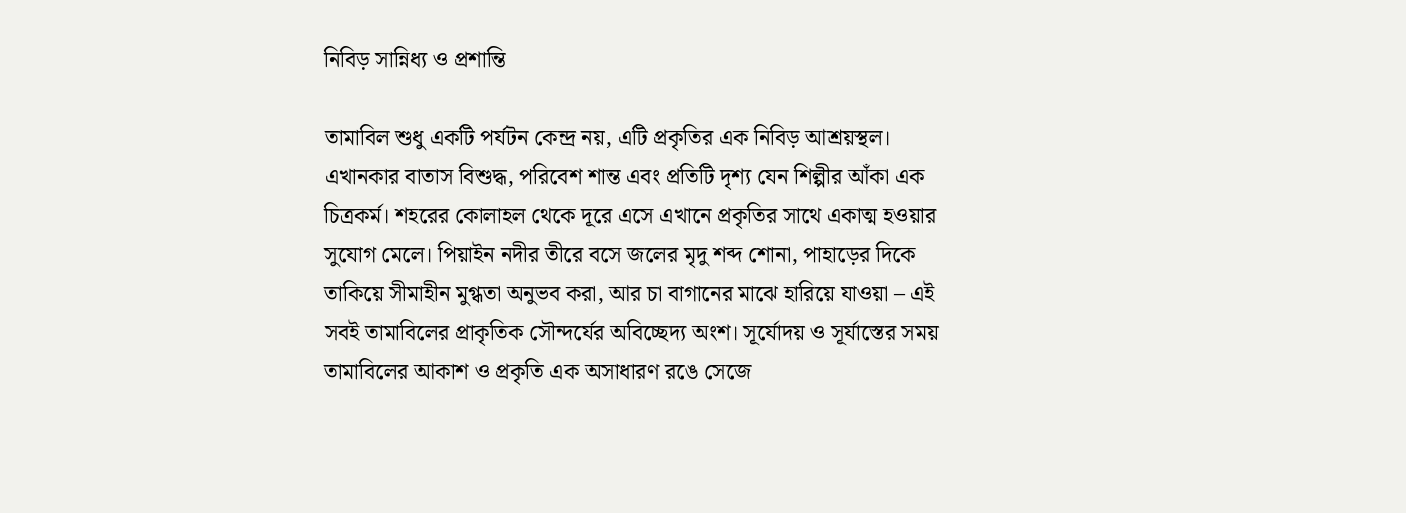নিবিড় সান্নিধ্য ও প্রশান্তি

তামাবিল শুধু একটি পর্যটন কেন্দ্র নয়, এটি প্রকৃতির এক নিবিড় আশ্রয়স্থল। এখানকার বাতাস বিশুদ্ধ, পরিবেশ শান্ত এবং প্রতিটি দৃশ্য যেন শিল্পীর আঁকা এক চিত্রকর্ম। শহরের কোলাহল থেকে দূরে এসে এখানে প্রকৃতির সাথে একাত্ম হওয়ার সুযোগ মেলে। পিয়াইন নদীর তীরে বসে জলের মৃদু শব্দ শোনা, পাহাড়ের দিকে তাকিয়ে সীমাহীন মুগ্ধতা অনুভব করা, আর চা বাগানের মাঝে হারিয়ে যাওয়া – এই সবই তামাবিলের প্রাকৃতিক সৌন্দর্যের অবিচ্ছেদ্য অংশ। সূর্যোদয় ও সূর্যাস্তের সময় তামাবিলের আকাশ ও প্রকৃতি এক অসাধারণ রঙে সেজে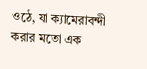ওঠে, যা ক্যামেরাবন্দী করার মতো এক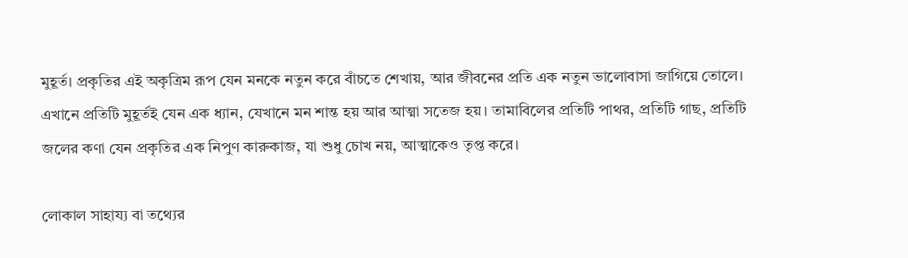মুহূর্ত। প্রকৃতির এই অকৃত্রিম রূপ যেন মনকে নতুন করে বাঁচতে শেখায়, আর জীবনের প্রতি এক নতুন ভালোবাসা জাগিয়ে তোলে। এখানে প্রতিটি মুহূর্তই যেন এক ধ্যান, যেখানে মন শান্ত হয় আর আত্মা সতেজ হয়। তামাবিলের প্রতিটি পাথর, প্রতিটি গাছ, প্রতিটি জলের কণা যেন প্রকৃতির এক নিপুণ কারুকাজ, যা শুধু চোখ নয়, আত্মাকেও তৃপ্ত করে।

লোকাল সাহায্য বা তথ্যের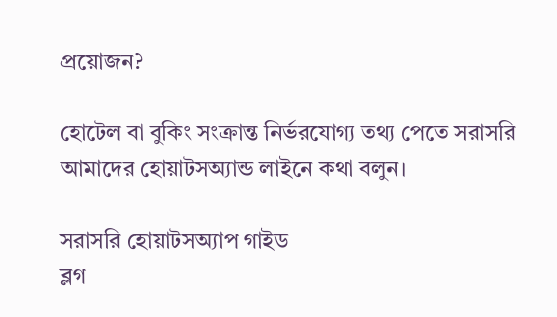প্রয়োজন?

হোটেল বা বুকিং সংক্রান্ত নির্ভরযোগ্য তথ্য পেতে সরাসরি আমাদের হোয়াটসঅ্যান্ড লাইনে কথা বলুন।

সরাসরি হোয়াটসঅ্যাপ গাইড
ব্লগ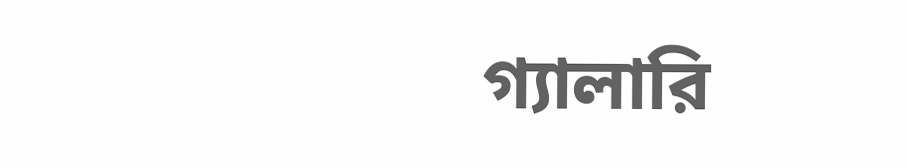গ্যালারি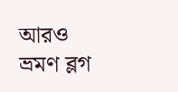আরও ভ্রমণ ব্লগ